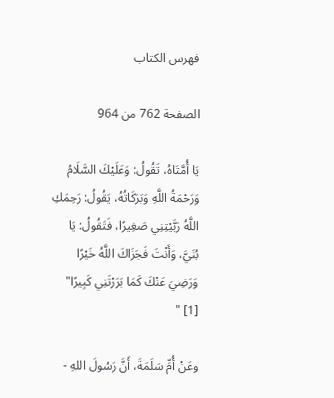فهرس الكتاب

الصفحة 762 من 964

يَا أُمَّتَاهُ، تَقُولُ: وَعَلَيْكَ السَّلَامُ وَرَحْمَةُ اللَّهِ وَبَرَكَاتُهُ، يَقُولُ: رَحِمَكِ اللَّهُ رَبَّيْتِنِي صَغِيرًا، فَتَقُولُ: يَا بُنَيَّ، وَأَنْتَ فَجَزَاكَ اللَّهُ خَيْرًا وَرَضِيَ عَنْكَ كَمَا بَرَرْتَنِي كَبِيرًا" [1] "

وعَنْ أُمِّ سَلَمَةَ، أَنَّ رَسُولَ اللهِ -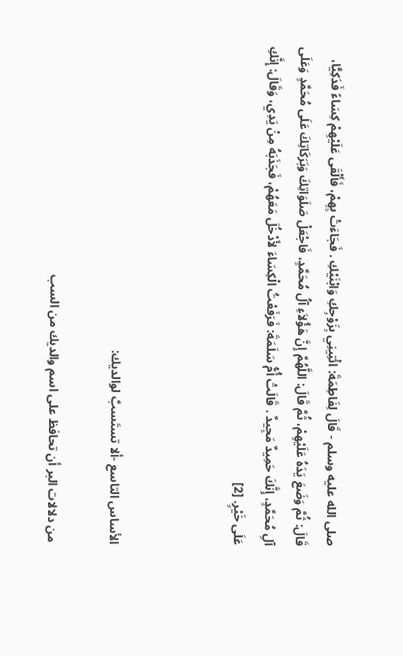صلى الله عليه وسلم - قَالَ لِفَاطِمَةَ: ائْتِينِي بِزَوْجِكِ وَابْنَيْكِ . فَجَاءَتْ بِهِمْ، فَأَلْقَى عَلَيْهِمْ كِسَاءً فَدَكِيًّا، قَالَ: ثُمَّ وَضَعَ يَدَهُ عَلَيْهِمْ، ثُمَّ قَالَ: اللَّهُمَّ إِنَّ هَؤُلاَءِ آلُ مُحَمَّدٍ، فَاجْعَلْ صَلَوَاتِكَ وَبَرَكَاتِكَ عَلَى مُحَمَّدٍ وَعَلَى آلِ مُحَمَّدٍ، إِنَّكَ حَمِيدٌ مَجِيدٌ . قَالَتْ أُمُّ سَلَمَةَ: فَرَفَعْتُ الْكِسَاءَ لأَدْخُلَ مَعَهُمْ، فَجَذَبَهُ مِنْ يَدِي، وَقَالَ: إِنَّكِ عَلَى خَيْرٍ. [2]



الأساس التاسع -ألا تستَسبَّ لوالديك:

من دلالات البر أن تحافظ على اسم والديك من السب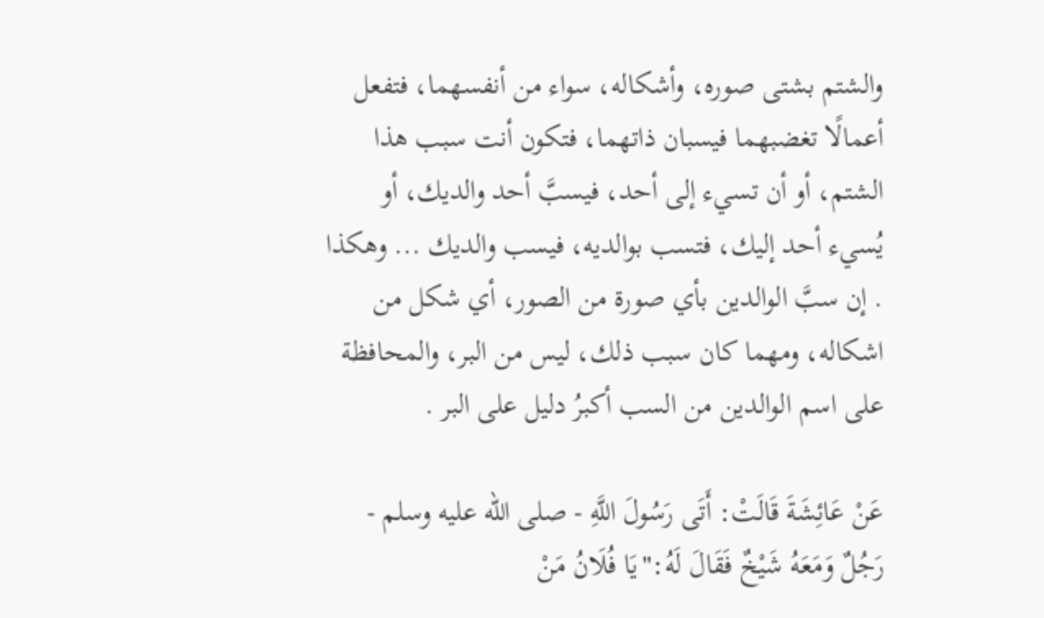والشتم بشتى صوره، وأشكاله، سواء من أنفسهما، فتفعل أعمالًا تغضبهما فيسبان ذاتهما، فتكون أنت سبب هذا الشتم، أو أن تسيء إلى أحد، فيسبَّ أحد والديك، أو يُسيء أحد إليك، فتسب بوالديه، فيسب والديك ... وهكذا . إن سبَّ الوالدين بأي صورة من الصور، أي شكل من اشكاله، ومهما كان سبب ذلك، ليس من البر، والمحافظة على اسم الوالدين من السب أكبرُ دليل على البر .

عَنْ عَائِشَةَ قَالَتْ: أَتَى رَسُولَ اللَّهِ - صلى الله عليه وسلم - رَجُلٌ وَمَعَهُ شَيْخٌ فَقَالَ لَهُ:"يَا فُلَانُ مَنْ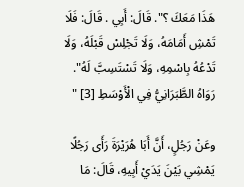هَذَا مَعَكَ ؟". قَالَ: أَبِي . قَالَ: فَلَا تَمْشِ أَمَامَهُ، وَلَا تَجْلِسْ قَبْلَهُ، وَلَا تَدْعُهُ بِاسْمِهِ، وَلَا تَسْتَسِبَّ لَهُ". رَوَاهُ الطَّبَرَانِيُّ فِي الْأَوْسَطِ [3] "

وعَنْ رَجُلٍ، أَنَّ أَبَا هُرَيْرَةَ رَأَى رَجُلًا يَمْشِي بَيْنَ يَدَيْ أَبِيهِ، قَالَ: مَا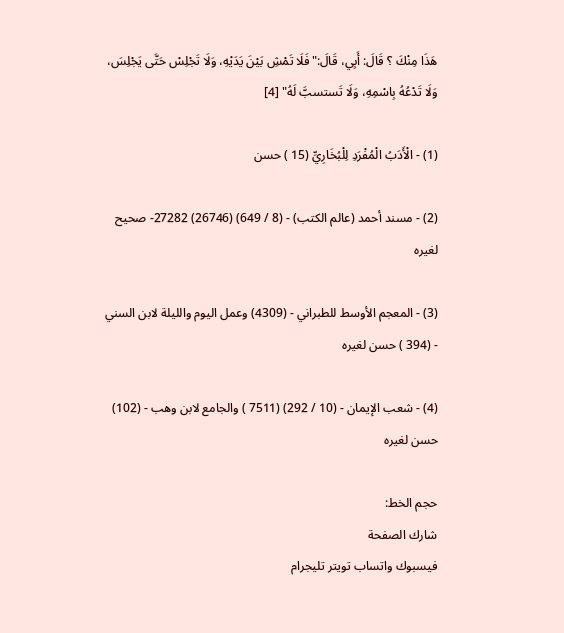هَذَا مِنْكَ ؟ قَالَ: أَبِي، قَالَ:"فَلَا تَمْشِ بَيْنَ يَدَيْهِ، وَلَا تَجْلِسْ حَتَّى يَجْلِسَ، وَلَا تَدْعُهُ بِاسْمِهِ، وَلَا تَستسبَّ لَهُ" [4]

(1) - الْأَدَبُ الْمُفْرَدِ لِلْبُخَارِيِّ (15 ) حسن

(2) - مسند أحمد (عالم الكتب) - (8 / 649) (26746) 27282- صحيح لغيره

(3) - المعجم الأوسط للطبراني - (4309) وعمل اليوم والليلة لابن السني - (394 ) حسن لغيره

(4) - شعب الإيمان - (10 / 292) (7511 ) والجامع لابن وهب - (102) حسن لغيره

حجم الخط:
شارك الصفحة
فيسبوك واتساب تويتر تليجرام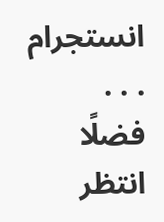انستجرام
. . .
فضلًا انتظر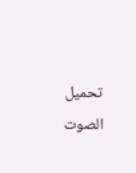تحميل الصوت